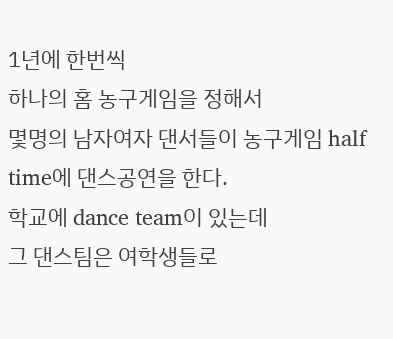1년에 한번씩
하나의 홈 농구게임을 정해서
몇명의 남자여자 댄서들이 농구게임 half time에 댄스공연을 한다.
학교에 dance team이 있는데
그 댄스팀은 여학생들로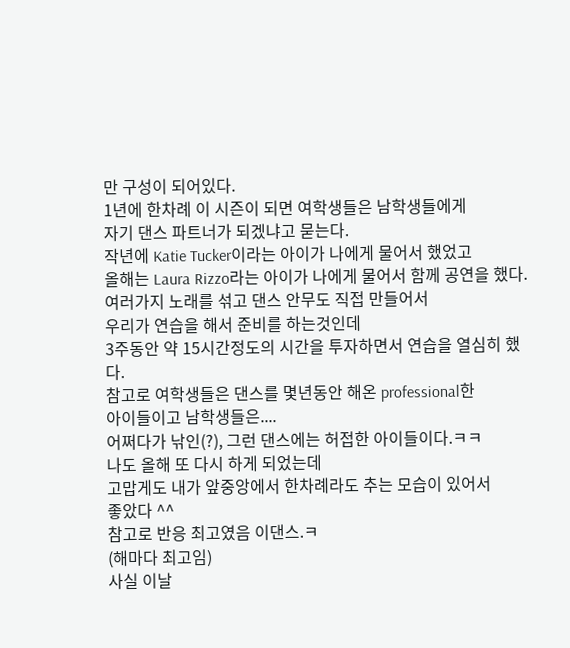만 구성이 되어있다.
1년에 한차례 이 시즌이 되면 여학생들은 남학생들에게
자기 댄스 파트너가 되겠냐고 묻는다.
작년에 Katie Tucker이라는 아이가 나에게 물어서 했었고
올해는 Laura Rizzo라는 아이가 나에게 물어서 함께 공연을 했다.
여러가지 노래를 섞고 댄스 안무도 직접 만들어서
우리가 연습을 해서 준비를 하는것인데
3주동안 약 15시간정도의 시간을 투자하면서 연습을 열심히 했다.
참고로 여학생들은 댄스를 몇년동안 해온 professional한
아이들이고 남학생들은....
어쩌다가 낚인(?), 그런 댄스에는 허접한 아이들이다.ㅋㅋ
나도 올해 또 다시 하게 되었는데
고맙게도 내가 앞중앙에서 한차례라도 추는 모습이 있어서
좋았다 ^^
참고로 반응 최고였음 이댄스.ㅋ
(해마다 최고임)
사실 이날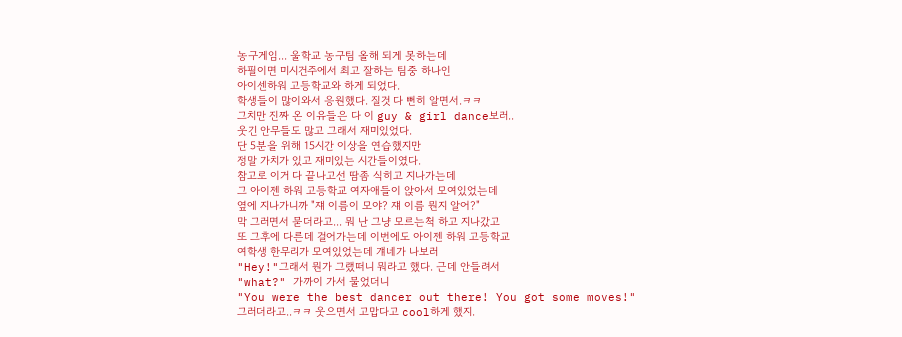농구게임... 울학교 농구팀 올해 되게 못하는데
하필이면 미시건주에서 최고 잘하는 팀중 하나인
아이센하워 고등학교와 하게 되었다.
학생들이 많이와서 응원했다. 질것 다 뻔히 알면서.ㅋㅋ
그치만 진짜 온 이유들은 다 이 guy & girl dance보러..
웃긴 안무들도 많고 그래서 재미있었다.
단 5분을 위해 15시간 이상을 연습했지만
정말 가치가 있고 재미있는 시간들이였다.
참고로 이거 다 끝나고선 땀좀 식히고 지나가는데
그 아이젠 하워 고등학교 여자애들이 앉아서 모여있었는데
옆에 지나가니까 "쟤 이름이 모야? 쟤 이름 뭔지 알어?"
막 그러면서 묻더라고... 뭐 난 그냥 모르는척 하고 지나갔고
또 그후에 다른데 걸어가는데 이번에도 아이젠 하워 고등학교
여학생 한무리가 모여있었는데 걔네가 나보러
"Hey!"그래서 뭔가 그랬떠니 뭐라고 했다. 근데 안들려서
"what?" 가까이 가서 물었더니
"You were the best dancer out there! You got some moves!"
그러더라고..ㅋㅋ 웃으면서 고맙다고 cool하게 했지.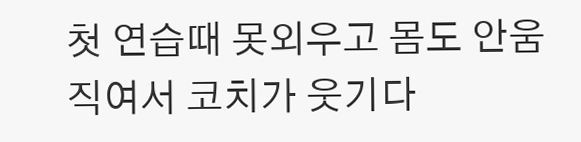첫 연습때 못외우고 몸도 안움직여서 코치가 웃기다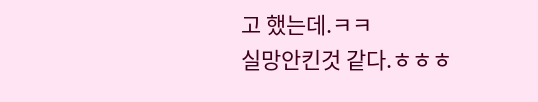고 했는데.ㅋㅋ
실망안킨것 같다.ㅎㅎㅎ